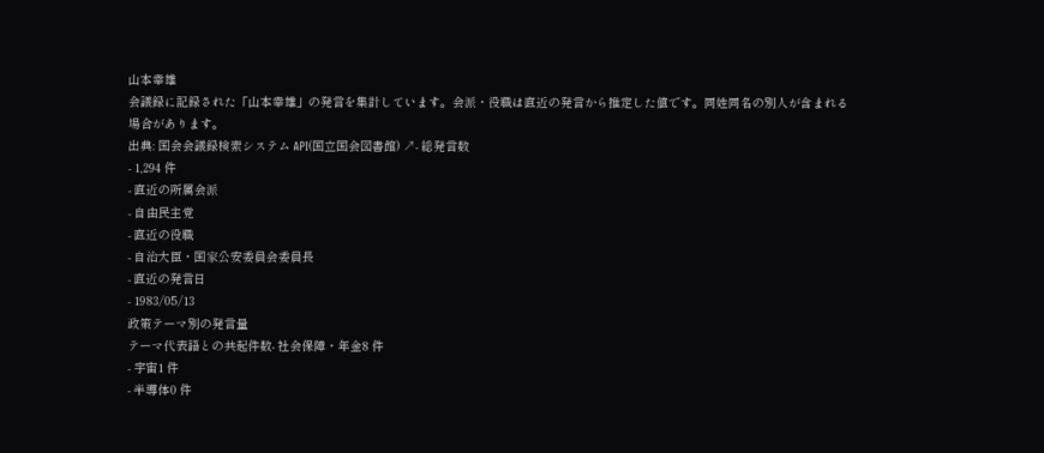山本幸雄
会議録に記録された「山本幸雄」の発言を集計しています。会派・役職は直近の発言から推定した値です。同姓同名の別人が含まれる場合があります。
出典: 国会会議録検索システム API(国立国会図書館) ↗- 総発言数
- 1,294 件
- 直近の所属会派
- 自由民主党
- 直近の役職
- 自治大臣・国家公安委員会委員長
- 直近の発言日
- 1983/05/13
政策テーマ別の発言量
テーマ代表語との共起件数- 社会保障・年金8 件
- 宇宙1 件
- 半導体0 件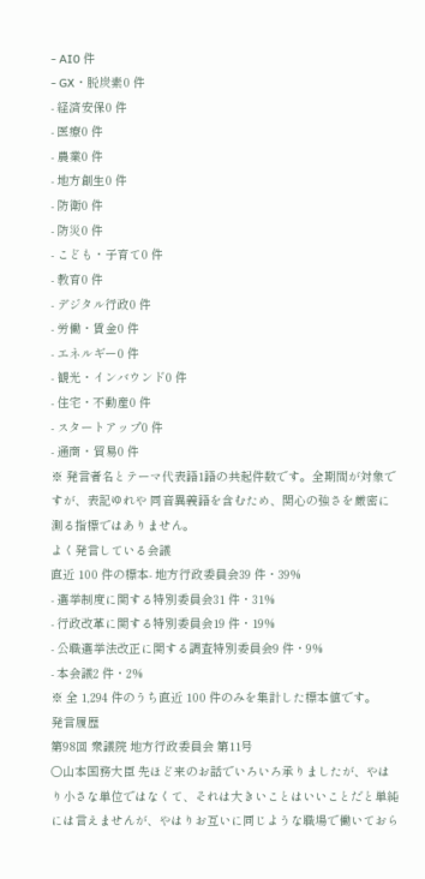- AI0 件
- GX・脱炭素0 件
- 経済安保0 件
- 医療0 件
- 農業0 件
- 地方創生0 件
- 防衛0 件
- 防災0 件
- こども・子育て0 件
- 教育0 件
- デジタル行政0 件
- 労働・賃金0 件
- エネルギー0 件
- 観光・インバウンド0 件
- 住宅・不動産0 件
- スタートアップ0 件
- 通商・貿易0 件
※ 発言者名とテーマ代表語1語の共起件数です。全期間が対象ですが、表記ゆれや 同音異義語を含むため、関心の強さを厳密に測る指標ではありません。
よく発言している会議
直近 100 件の標本- 地方行政委員会39 件・39%
- 選挙制度に関する特別委員会31 件・31%
- 行政改革に関する特別委員会19 件・19%
- 公職選挙法改正に関する調査特別委員会9 件・9%
- 本会議2 件・2%
※ 全 1,294 件のうち直近 100 件のみを集計した標本値です。
発言履歴
第98回 衆議院 地方行政委員会 第11号
○山本国務大臣 先ほど来のお話でいろいろ承りましたが、やはり小さな単位ではなくて、それは大きいことはいいことだと単純には言えませんが、やはりお互いに同じような職場で働いておら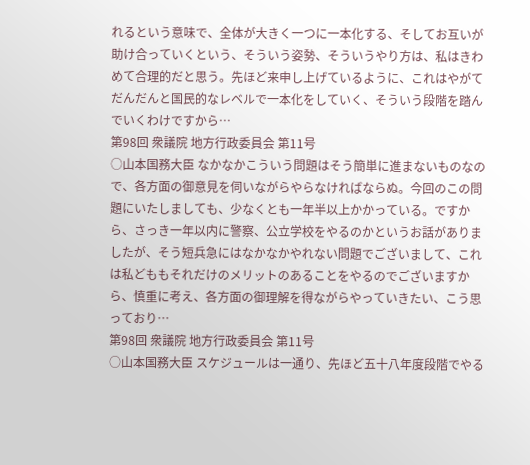れるという意味で、全体が大きく一つに一本化する、そしてお互いが助け合っていくという、そういう姿勢、そういうやり方は、私はきわめて合理的だと思う。先ほど来申し上げているように、これはやがてだんだんと国民的なレベルで一本化をしていく、そういう段階を踏んでいくわけですから…
第98回 衆議院 地方行政委員会 第11号
○山本国務大臣 なかなかこういう問題はそう簡単に進まないものなので、各方面の御意見を伺いながらやらなければならぬ。今回のこの問題にいたしましても、少なくとも一年半以上かかっている。ですから、さっき一年以内に警察、公立学校をやるのかというお話がありましたが、そう短兵急にはなかなかやれない問題でございまして、これは私どももそれだけのメリットのあることをやるのでございますから、慎重に考え、各方面の御理解を得ながらやっていきたい、こう思っており…
第98回 衆議院 地方行政委員会 第11号
○山本国務大臣 スケジュールは一通り、先ほど五十八年度段階でやる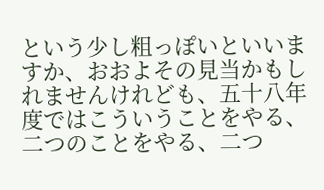という少し粗っぽいといいますか、おおよその見当かもしれませんけれども、五十八年度ではこういうことをやる、二つのことをやる、二つ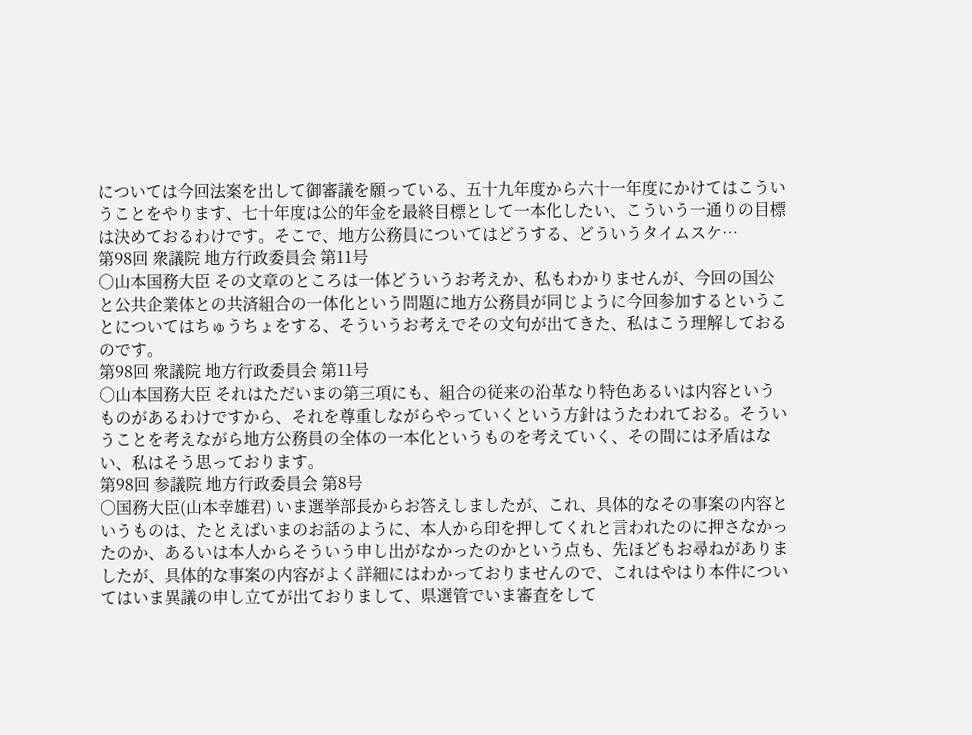については今回法案を出して御審議を願っている、五十九年度から六十一年度にかけてはこういうことをやります、七十年度は公的年金を最終目標として一本化したい、こういう一通りの目標は決めておるわけです。そこで、地方公務員についてはどうする、どういうタイムスケ…
第98回 衆議院 地方行政委員会 第11号
○山本国務大臣 その文章のところは一体どういうお考えか、私もわかりませんが、今回の国公と公共企業体との共済組合の一体化という問題に地方公務員が同じように今回参加するということについてはちゅうちょをする、そういうお考えでその文句が出てきた、私はこう理解しておるのです。
第98回 衆議院 地方行政委員会 第11号
○山本国務大臣 それはただいまの第三項にも、組合の従来の沿革なり特色あるいは内容というものがあるわけですから、それを尊重しながらやっていくという方針はうたわれておる。そういうことを考えながら地方公務員の全体の一本化というものを考えていく、その間には矛盾はない、私はそう思っております。
第98回 参議院 地方行政委員会 第8号
○国務大臣(山本幸雄君) いま選挙部長からお答えしましたが、これ、具体的なその事案の内容というものは、たとえばいまのお話のように、本人から印を押してくれと言われたのに押さなかったのか、あるいは本人からそういう申し出がなかったのかという点も、先ほどもお尋ねがありましたが、具体的な事案の内容がよく詳細にはわかっておりませんので、これはやはり本件についてはいま異議の申し立てが出ておりまして、県選管でいま審査をして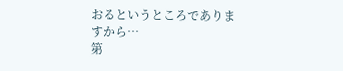おるというところでありますから…
第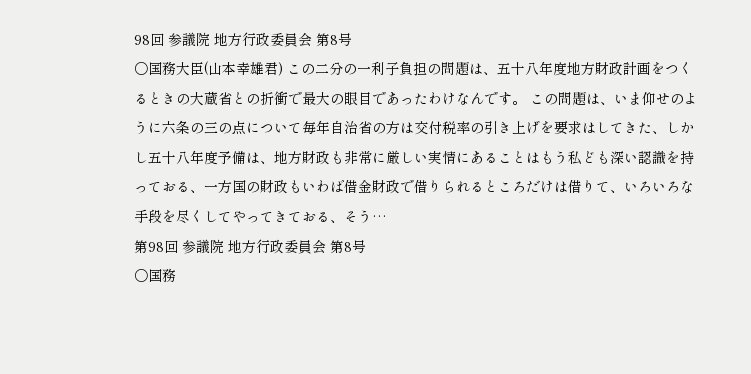98回 参議院 地方行政委員会 第8号
○国務大臣(山本幸雄君) この二分の一利子負担の問題は、五十八年度地方財政計画をつくるときの大蔵省との折衝で最大の眼目であったわけなんです。 この問題は、いま仰せのように六条の三の点について毎年自治省の方は交付税率の引き上げを要求はしてきた、しかし五十八年度予備は、地方財政も非常に厳しい実情にあることはもう私ども深い認識を持っておる、一方国の財政もいわば借金財政で借りられるところだけは借りて、いろいろな手段を尽くしてやってきておる、そう…
第98回 参議院 地方行政委員会 第8号
○国務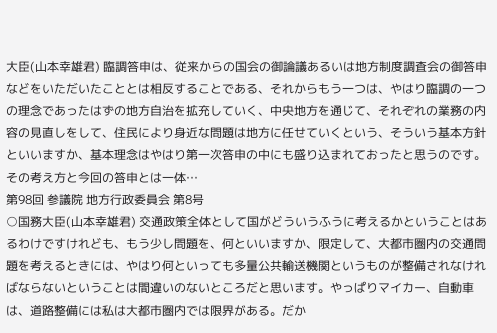大臣(山本幸雄君) 臨調答申は、従来からの国会の御論議あるいは地方制度調査会の御答申などをいただいたこととは相反することである、それからもう一つは、やはり臨調の一つの理念であったはずの地方自治を拡充していく、中央地方を通じて、それぞれの業務の内容の見直しをして、住民により身近な問題は地方に任せていくという、そういう基本方針といいますか、基本理念はやはり第一次答申の中にも盛り込まれておったと思うのです。その考え方と今回の答申とは一体…
第98回 参議院 地方行政委員会 第8号
○国務大臣(山本幸雄君) 交通政策全体として国がどういうふうに考えるかということはあるわけですけれども、もう少し問題を、何といいますか、限定して、大都市圏内の交通問題を考えるときには、やはり何といっても多量公共輸送機関というものが整備されなければならないということは間違いのないところだと思います。やっぱりマイカー、自動車は、道路整備には私は大都市圏内では限界がある。だか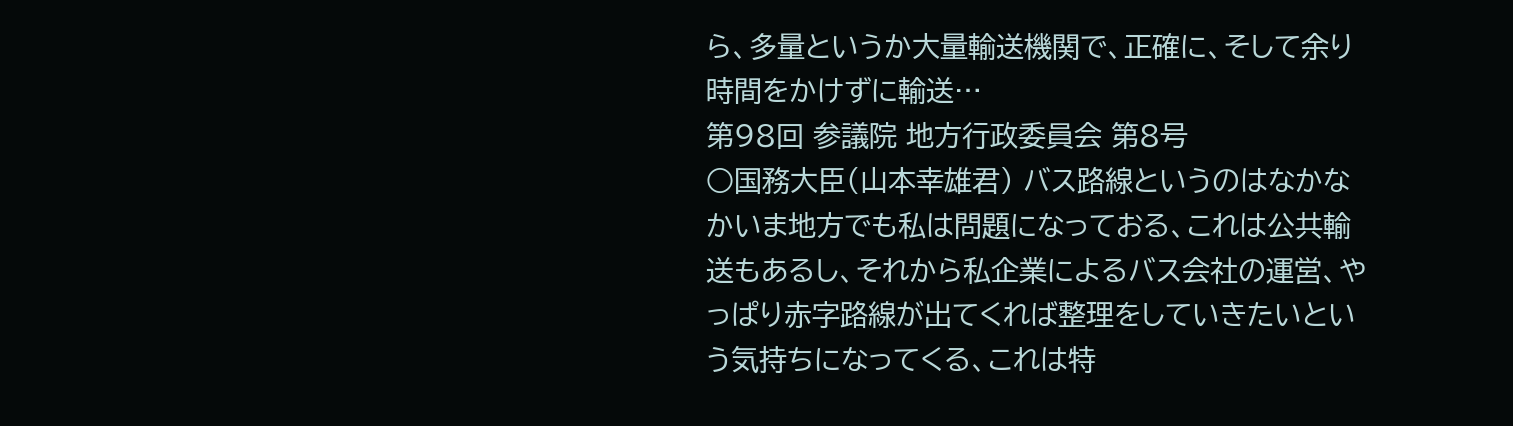ら、多量というか大量輸送機関で、正確に、そして余り時間をかけずに輸送…
第98回 参議院 地方行政委員会 第8号
○国務大臣(山本幸雄君) バス路線というのはなかなかいま地方でも私は問題になっておる、これは公共輸送もあるし、それから私企業によるバス会社の運営、やっぱり赤字路線が出てくれば整理をしていきたいという気持ちになってくる、これは特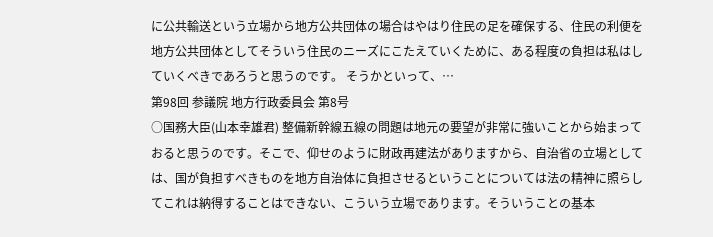に公共輸送という立場から地方公共団体の場合はやはり住民の足を確保する、住民の利便を地方公共団体としてそういう住民のニーズにこたえていくために、ある程度の負担は私はしていくべきであろうと思うのです。 そうかといって、…
第98回 参議院 地方行政委員会 第8号
○国務大臣(山本幸雄君) 整備新幹線五線の問題は地元の要望が非常に強いことから始まっておると思うのです。そこで、仰せのように財政再建法がありますから、自治省の立場としては、国が負担すべきものを地方自治体に負担させるということについては法の精神に照らしてこれは納得することはできない、こういう立場であります。そういうことの基本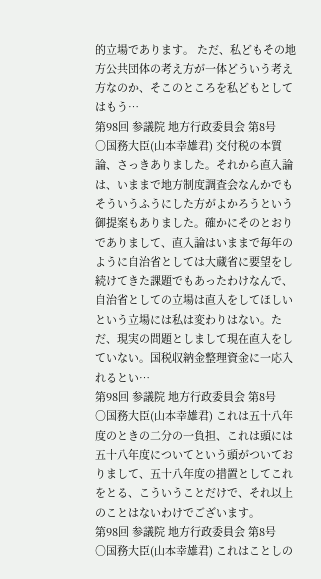的立場であります。 ただ、私どもその地方公共団体の考え方が一体どういう考え方なのか、そこのところを私どもとしてはもう…
第98回 参議院 地方行政委員会 第8号
○国務大臣(山本幸雄君) 交付税の本質論、さっきありました。それから直入論は、いままで地方制度調査会なんかでもそういうふうにした方がよかろうという御提案もありました。確かにそのとおりでありまして、直入論はいままで毎年のように自治省としては大蔵省に要望をし続けてきた課題でもあったわけなんで、自治省としての立場は直入をしてほしいという立場には私は変わりはない。ただ、現実の問題としまして現在直入をしていない。国税収納金整理資金に一応入れるとい…
第98回 参議院 地方行政委員会 第8号
○国務大臣(山本幸雄君) これは五十八年度のときの二分の一負担、これは頭には五十八年度についてという頭がついておりまして、五十八年度の措置としてこれをとる、こういうことだけで、それ以上のことはないわけでございます。
第98回 参議院 地方行政委員会 第8号
○国務大臣(山本幸雄君) これはことしの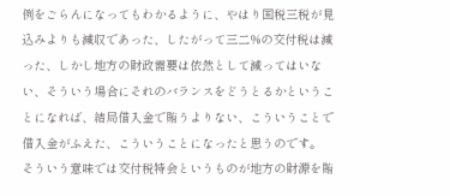例をごらんになってもわかるように、やはり国税三税が見込みよりも減収であった、したがって三二%の交付税は減った、しかし地方の財政需要は依然として減ってはいない、そういう場合にそれのバランスをどうとるかということになれば、結局借入金で賄うよりない、こういうことで借入金がふえた、こういうことになったと思うのです。 そういう意味では交付税特会というものが地方の財源を賄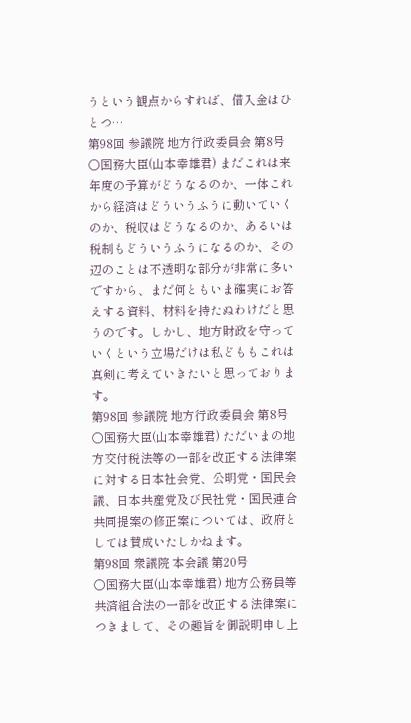うという観点からすれば、借入金はひとつ…
第98回 参議院 地方行政委員会 第8号
○国務大臣(山本幸雄君) まだこれは来年度の予算がどうなるのか、一体これから経済はどういうふうに動いていくのか、税収はどうなるのか、あるいは税制もどういうふうになるのか、その辺のことは不透明な部分が非常に多いですから、まだ何ともいま確実にお答えする資料、材料を持たぬわけだと思うのです。しかし、地方財政を守っていくという立場だけは私どももこれは真剣に考えていきたいと思っております。
第98回 参議院 地方行政委員会 第8号
○国務大臣(山本幸雄君) ただいまの地方交付税法等の一部を改正する法律案に対する日本社会党、公明党・国民会議、日本共産党及び民社党・国民連合共同提案の修正案については、政府としては賛成いたしかねます。
第98回 衆議院 本会議 第20号
○国務大臣(山本幸雄君) 地方公務員等共済組合法の一部を改正する法律案につきまして、その趣旨を御説明申し上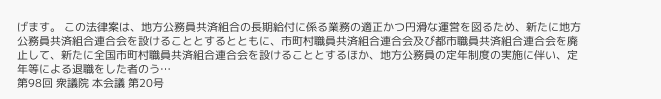げます。 この法律案は、地方公務員共済組合の長期給付に係る業務の適正かつ円滑な運営を図るため、新たに地方公務員共済組合連合会を設けることとするとともに、市町村職員共済組合連合会及び都市職員共済組合連合会を廃止して、新たに全国市町村職員共済組合連合会を設けることとするほか、地方公務員の定年制度の実施に伴い、定年等による退職をした者のう…
第98回 衆議院 本会議 第20号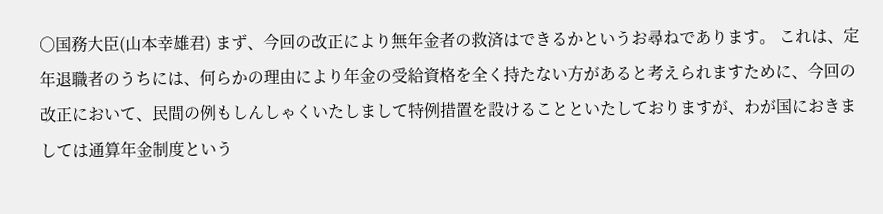○国務大臣(山本幸雄君) まず、今回の改正により無年金者の救済はできるかというお尋ねであります。 これは、定年退職者のうちには、何らかの理由により年金の受給資格を全く持たない方があると考えられますために、今回の改正において、民間の例もしんしゃくいたしまして特例措置を設けることといたしておりますが、わが国におきましては通算年金制度という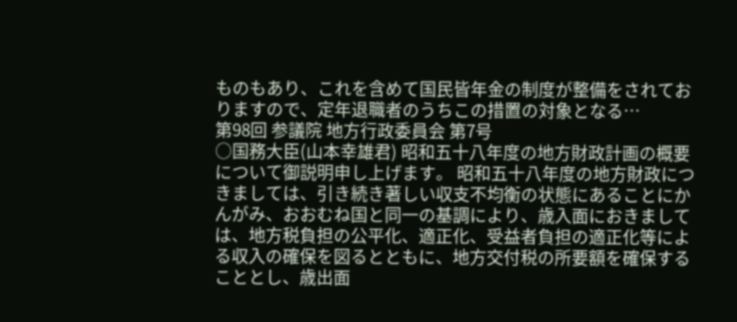ものもあり、これを含めて国民皆年金の制度が整備をされておりますので、定年退職者のうちこの措置の対象となる…
第98回 参議院 地方行政委員会 第7号
○国務大臣(山本幸雄君) 昭和五十八年度の地方財政計画の概要について御説明申し上げます。 昭和五十八年度の地方財政につきましては、引き続き著しい収支不均衡の状態にあることにかんがみ、おおむね国と同一の基調により、歳入面におきましては、地方税負担の公平化、適正化、受益者負担の適正化等による収入の確保を図るとともに、地方交付税の所要額を確保することとし、歳出面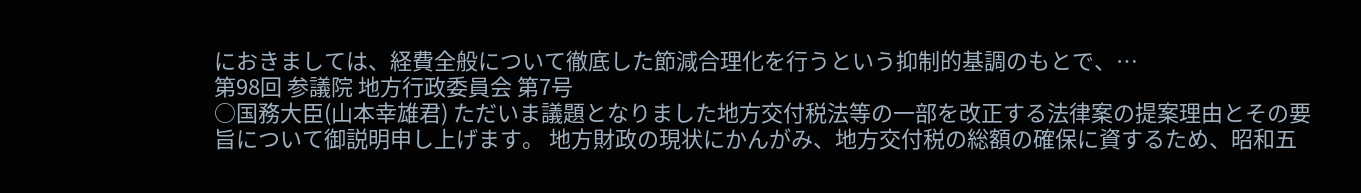におきましては、経費全般について徹底した節減合理化を行うという抑制的基調のもとで、…
第98回 参議院 地方行政委員会 第7号
○国務大臣(山本幸雄君) ただいま議題となりました地方交付税法等の一部を改正する法律案の提案理由とその要旨について御説明申し上げます。 地方財政の現状にかんがみ、地方交付税の総額の確保に資するため、昭和五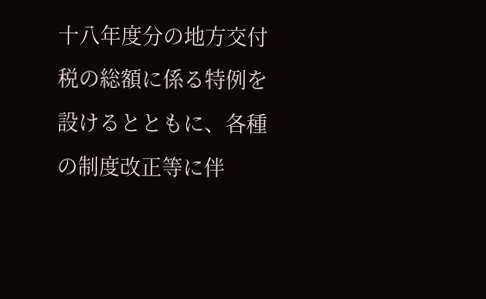十八年度分の地方交付税の総額に係る特例を設けるとともに、各種の制度改正等に伴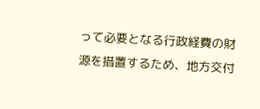って必要となる行政経費の財源を措置するため、地方交付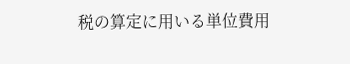税の算定に用いる単位費用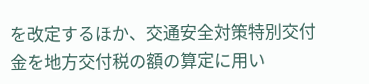を改定するほか、交通安全対策特別交付金を地方交付税の額の算定に用い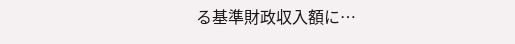る基準財政収入額に…